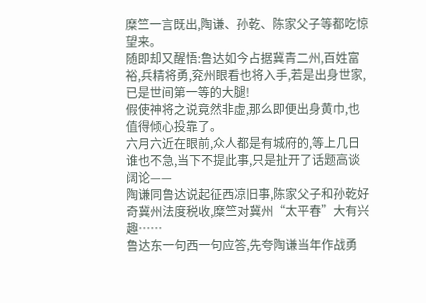糜竺一言既出,陶谦、孙乾、陈家父子等都吃惊望来。
随即却又醒悟:鲁达如今占据冀青二州,百姓富裕,兵精将勇,兖州眼看也将入手,若是出身世家,已是世间第一等的大腿!
假使神将之说竟然非虚,那么即便出身黄巾,也值得倾心投靠了。
六月六近在眼前,众人都是有城府的,等上几日谁也不急,当下不提此事,只是扯开了话题高谈阔论——
陶谦同鲁达说起征西凉旧事,陈家父子和孙乾好奇冀州法度税收,糜竺对冀州“太平春”大有兴趣……
鲁达东一句西一句应答,先夸陶谦当年作战勇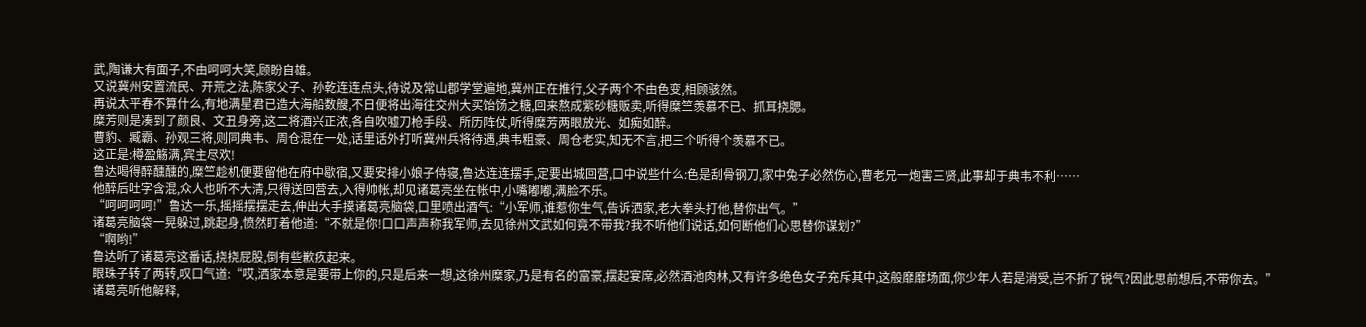武,陶谦大有面子,不由呵呵大笑,顾盼自雄。
又说冀州安置流民、开荒之法,陈家父子、孙乾连连点头,待说及常山郡学堂遍地,冀州正在推行,父子两个不由色变,相顾骇然。
再说太平春不算什么,有地满星君已造大海船数艘,不日便将出海往交州大买饴饧之糖,回来熬成紫砂糖贩卖,听得糜竺羡慕不已、抓耳挠腮。
糜芳则是凑到了颜良、文丑身旁,这二将酒兴正浓,各自吹嘘刀枪手段、所历阵仗,听得糜芳两眼放光、如痴如醉。
曹豹、臧霸、孙观三将,则同典韦、周仓混在一处,话里话外打听冀州兵将待遇,典韦粗豪、周仓老实,知无不言,把三个听得个羡慕不已。
这正是:樽盈觞满,宾主尽欢!
鲁达喝得醉醺醺的,糜竺趁机便要留他在府中歇宿,又要安排小娘子侍寝,鲁达连连摆手,定要出城回营,口中说些什么:色是刮骨钢刀,家中兔子必然伤心,曹老兄一炮害三贤,此事却于典韦不利……
他醉后吐字含混,众人也听不大清,只得送回营去,入得帅帐,却见诸葛亮坐在帐中,小嘴嘟嘟,满脸不乐。
“呵呵呵呵!”鲁达一乐,摇摇摆摆走去,伸出大手摸诸葛亮脑袋,口里喷出酒气:“小军师,谁惹你生气,告诉洒家,老大拳头打他,替你出气。”
诸葛亮脑袋一晃躲过,跳起身,愤然盯着他道:“不就是你!口口声声称我军师,去见徐州文武如何竟不带我?我不听他们说话,如何断他们心思替你谋划?”
“啊哟!”
鲁达听了诸葛亮这番话,挠挠屁股,倒有些歉疚起来。
眼珠子转了两转,叹口气道:“哎,洒家本意是要带上你的,只是后来一想,这徐州糜家,乃是有名的富豪,摆起宴席,必然酒池肉林,又有许多绝色女子充斥其中,这般靡靡场面,你少年人若是消受,岂不折了锐气?因此思前想后,不带你去。”
诸葛亮听他解释,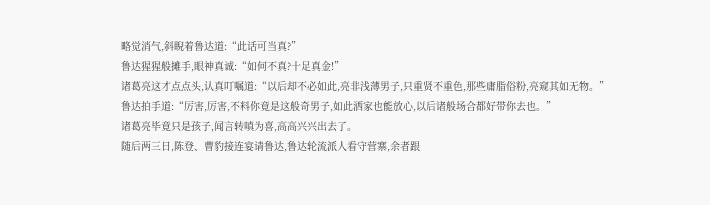略觉消气,斜睨着鲁达道:“此话可当真?”
鲁达猩猩般摊手,眼神真诚:“如何不真?十足真金!”
诸葛亮这才点点头,认真叮嘱道:“以后却不必如此,亮非浅薄男子,只重贤不重色,那些庸脂俗粉,亮窥其如无物。”
鲁达拍手道:“厉害,厉害,不料你竟是这般奇男子,如此洒家也能放心,以后诸般场合都好带你去也。”
诸葛亮毕竟只是孩子,闻言转嗔为喜,高高兴兴出去了。
随后两三日,陈登、曹豹接连宴请鲁达,鲁达轮流派人看守营寨,余者跟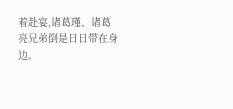着赴宴,诸葛瑾、诸葛亮兄弟倒是日日带在身边。